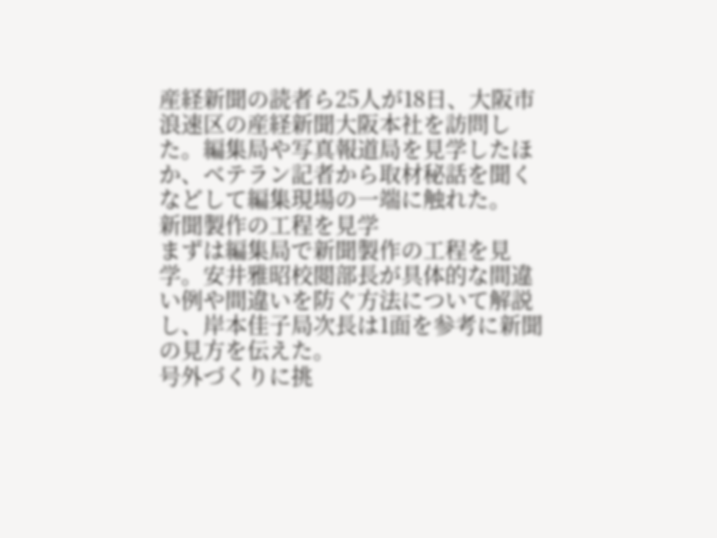産経新聞の読者ら25人が18日、大阪市浪速区の産経新聞大阪本社を訪問した。編集局や写真報道局を見学したほか、ベテラン記者から取材秘話を聞くなどして編集現場の一端に触れた。
新聞製作の工程を見学
まずは編集局で新聞製作の工程を見学。安井雅昭校閲部長が具体的な間違い例や間違いを防ぐ方法について解説し、岸本佳子局次長は1面を参考に新聞の見方を伝えた。
号外づくりに挑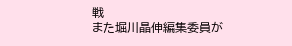戦
また堀川晶伸編集委員が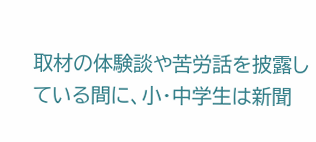取材の体験談や苦労話を披露している間に、小・中学生は新聞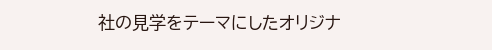社の見学をテーマにしたオリジナ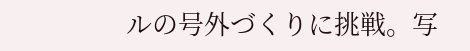ルの号外づくりに挑戦。写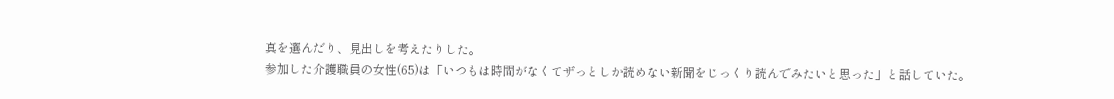真を選んだり、見出しを考えたりした。
参加した介護職員の女性(65)は「いつもは時間がなくてザっとしか読めない新聞をじっくり読んでみたいと思った」と話していた。